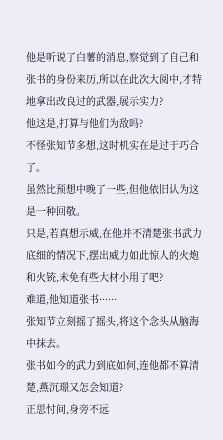他是听说了白薯的消息,察觉到了自己和张书的身份来历,所以在此次大阅中,才特地拿出改良过的武器,展示实力?
他这是,打算与他们为敌吗?
不怪张知节多想,这时机实在是过于巧合了。
虽然比预想中晚了一些,但他依旧认为这是一种回敬。
只是,若真想示威,在他并不清楚张书武力底细的情况下,摆出威力如此惊人的火炮和火铳,未免有些大材小用了吧?
难道,他知道张书······
张知节立刻摇了摇头,将这个念头从脑海中抹去。
张书如今的武力到底如何,连他都不算清楚,燕沉璟又怎会知道?
正思忖间,身旁不远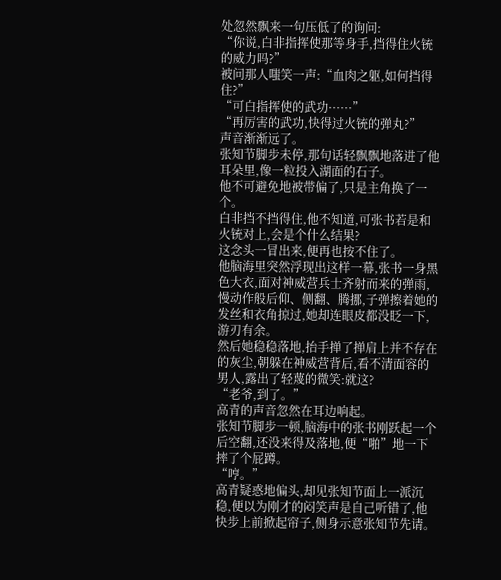处忽然飘来一句压低了的询问:
“你说,白非指挥使那等身手,挡得住火铳的威力吗?”
被问那人嗤笑一声:“血肉之躯,如何挡得住?”
“可白指挥使的武功······”
“再厉害的武功,快得过火铳的弹丸?”
声音渐渐远了。
张知节脚步未停,那句话轻飘飘地落进了他耳朵里,像一粒投入湖面的石子。
他不可避免地被带偏了,只是主角换了一个。
白非挡不挡得住,他不知道,可张书若是和火铳对上,会是个什么结果?
这念头一冒出来,便再也按不住了。
他脑海里突然浮现出这样一幕,张书一身黑色大衣,面对神威营兵士齐射而来的弹雨,慢动作般后仰、侧翻、腾挪,子弹擦着她的发丝和衣角掠过,她却连眼皮都没眨一下,游刃有余。
然后她稳稳落地,抬手掸了掸肩上并不存在的灰尘,朝躲在神威营背后,看不清面容的男人,露出了轻蔑的微笑:就这?
“老爷,到了。”
高青的声音忽然在耳边响起。
张知节脚步一顿,脑海中的张书刚跃起一个后空翻,还没来得及落地,便“啪”地一下摔了个屁蹲。
“哼。”
高青疑惑地偏头,却见张知节面上一派沉稳,便以为刚才的闷笑声是自己听错了,他快步上前掀起帘子,侧身示意张知节先请。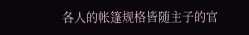各人的帐篷规格皆随主子的官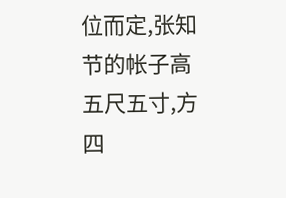位而定,张知节的帐子高五尺五寸,方四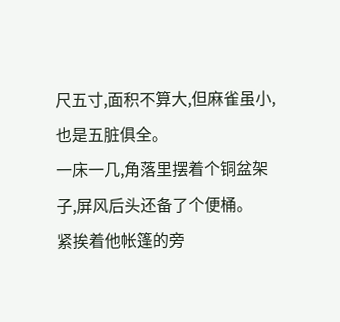尺五寸,面积不算大,但麻雀虽小,也是五脏俱全。
一床一几,角落里摆着个铜盆架子,屏风后头还备了个便桶。
紧挨着他帐篷的旁